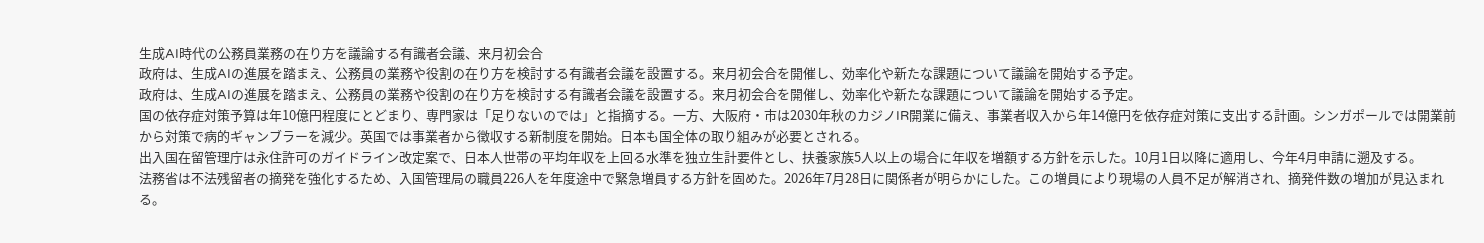生成AI時代の公務員業務の在り方を議論する有識者会議、来月初会合
政府は、生成AIの進展を踏まえ、公務員の業務や役割の在り方を検討する有識者会議を設置する。来月初会合を開催し、効率化や新たな課題について議論を開始する予定。
政府は、生成AIの進展を踏まえ、公務員の業務や役割の在り方を検討する有識者会議を設置する。来月初会合を開催し、効率化や新たな課題について議論を開始する予定。
国の依存症対策予算は年10億円程度にとどまり、専門家は「足りないのでは」と指摘する。一方、大阪府・市は2030年秋のカジノIR開業に備え、事業者収入から年14億円を依存症対策に支出する計画。シンガポールでは開業前から対策で病的ギャンブラーを減少。英国では事業者から徴収する新制度を開始。日本も国全体の取り組みが必要とされる。
出入国在留管理庁は永住許可のガイドライン改定案で、日本人世帯の平均年収を上回る水準を独立生計要件とし、扶養家族5人以上の場合に年収を増額する方針を示した。10月1日以降に適用し、今年4月申請に遡及する。
法務省は不法残留者の摘発を強化するため、入国管理局の職員226人を年度途中で緊急増員する方針を固めた。2026年7月28日に関係者が明らかにした。この増員により現場の人員不足が解消され、摘発件数の増加が見込まれる。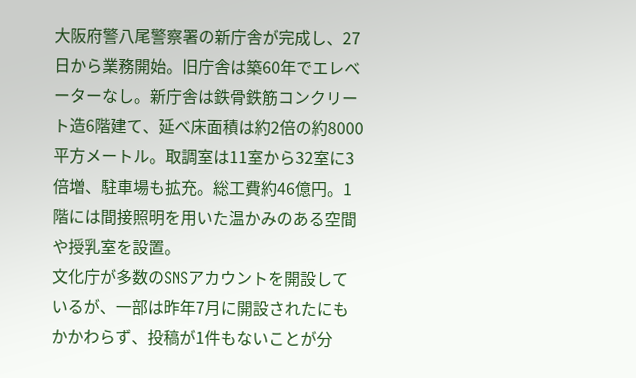大阪府警八尾警察署の新庁舎が完成し、27日から業務開始。旧庁舎は築60年でエレベーターなし。新庁舎は鉄骨鉄筋コンクリート造6階建て、延べ床面積は約2倍の約8000平方メートル。取調室は11室から32室に3倍増、駐車場も拡充。総工費約46億円。1階には間接照明を用いた温かみのある空間や授乳室を設置。
文化庁が多数のSNSアカウントを開設しているが、一部は昨年7月に開設されたにもかかわらず、投稿が1件もないことが分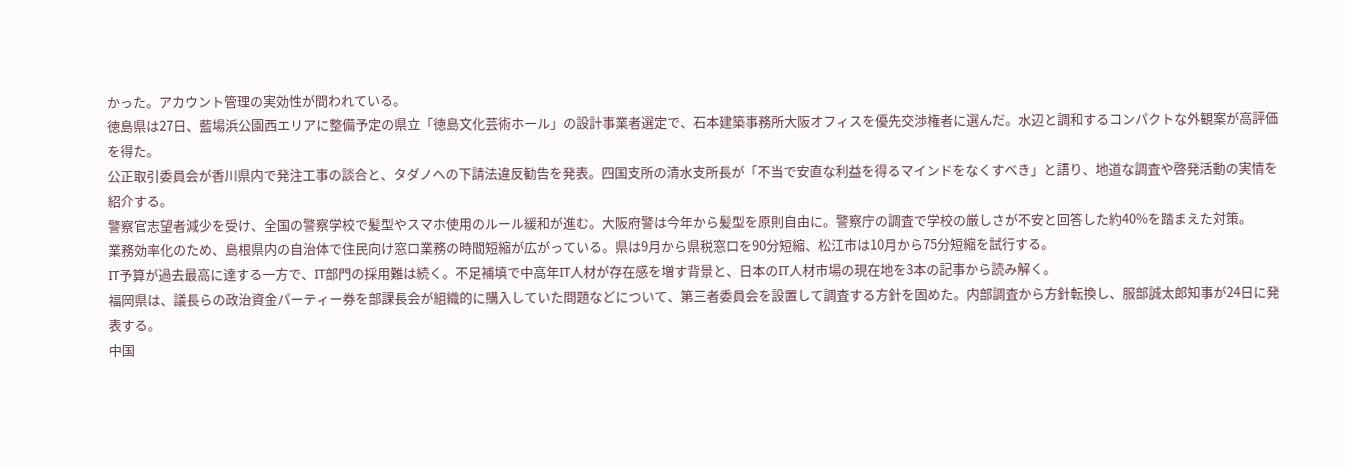かった。アカウント管理の実効性が問われている。
徳島県は27日、藍場浜公園西エリアに整備予定の県立「徳島文化芸術ホール」の設計事業者選定で、石本建築事務所大阪オフィスを優先交渉権者に選んだ。水辺と調和するコンパクトな外観案が高評価を得た。
公正取引委員会が香川県内で発注工事の談合と、タダノへの下請法違反勧告を発表。四国支所の清水支所長が「不当で安直な利益を得るマインドをなくすべき」と語り、地道な調査や啓発活動の実情を紹介する。
警察官志望者減少を受け、全国の警察学校で髪型やスマホ使用のルール緩和が進む。大阪府警は今年から髪型を原則自由に。警察庁の調査で学校の厳しさが不安と回答した約40%を踏まえた対策。
業務効率化のため、島根県内の自治体で住民向け窓口業務の時間短縮が広がっている。県は9月から県税窓口を90分短縮、松江市は10月から75分短縮を試行する。
IT予算が過去最高に達する一方で、IT部門の採用難は続く。不足補填で中高年IT人材が存在感を増す背景と、日本のIT人材市場の現在地を3本の記事から読み解く。
福岡県は、議長らの政治資金パーティー券を部課長会が組織的に購入していた問題などについて、第三者委員会を設置して調査する方針を固めた。内部調査から方針転換し、服部誠太郎知事が24日に発表する。
中国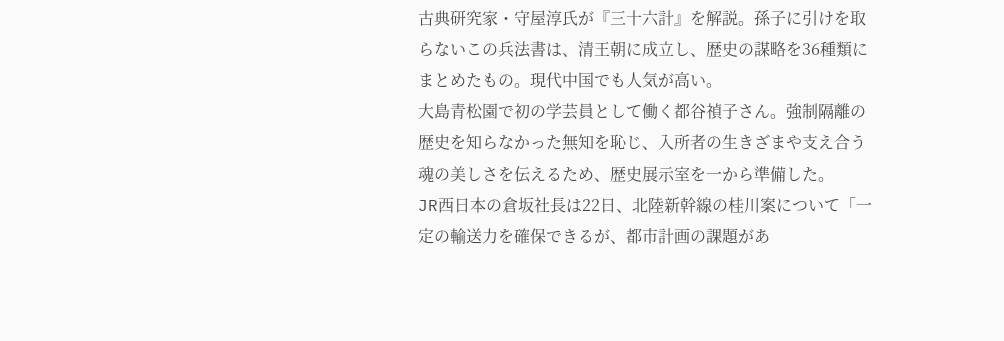古典研究家・守屋淳氏が『三十六計』を解説。孫子に引けを取らないこの兵法書は、清王朝に成立し、歴史の謀略を36種類にまとめたもの。現代中国でも人気が高い。
大島青松園で初の学芸員として働く都谷禎子さん。強制隔離の歴史を知らなかった無知を恥じ、入所者の生きざまや支え合う魂の美しさを伝えるため、歴史展示室を一から準備した。
JR西日本の倉坂社長は22日、北陸新幹線の桂川案について「一定の輸送力を確保できるが、都市計画の課題があ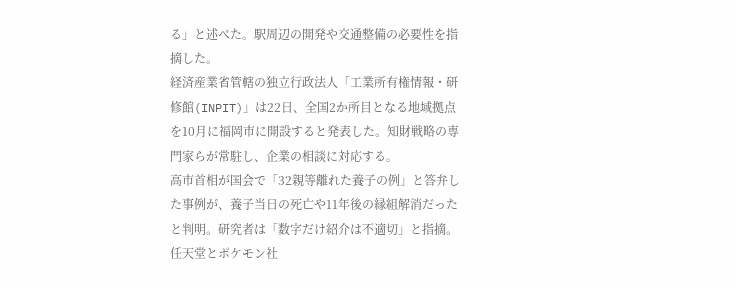る」と述べた。駅周辺の開発や交通整備の必要性を指摘した。
経済産業省管轄の独立行政法人「工業所有権情報・研修館(INPIT)」は22日、全国2か所目となる地域拠点を10月に福岡市に開設すると発表した。知財戦略の専門家らが常駐し、企業の相談に対応する。
高市首相が国会で「32親等離れた養子の例」と答弁した事例が、養子当日の死亡や11年後の縁組解消だったと判明。研究者は「数字だけ紹介は不適切」と指摘。
任天堂とポケモン社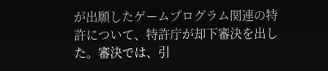が出願したゲームプログラム関連の特許について、特許庁が却下審決を出した。審決では、引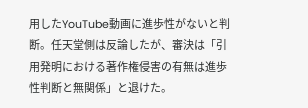用したYouTube動画に進歩性がないと判断。任天堂側は反論したが、審決は「引用発明における著作権侵害の有無は進歩性判断と無関係」と退けた。